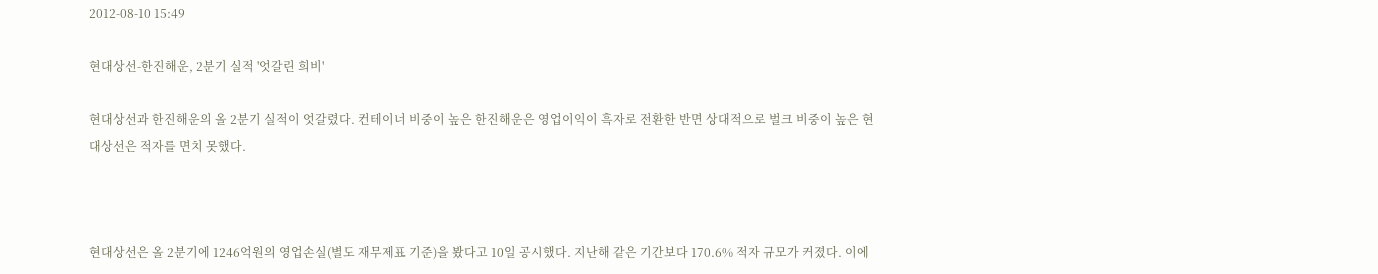2012-08-10 15:49

현대상선-한진해운, 2분기 실적 '엇갈린 희비'

현대상선과 한진해운의 올 2분기 실적이 엇갈렸다. 컨테이너 비중이 높은 한진해운은 영업이익이 흑자로 전환한 반면 상대적으로 벌크 비중이 높은 현대상선은 적자를 면치 못했다.



현대상선은 올 2분기에 1246억원의 영업손실(별도 재무제표 기준)을 봤다고 10일 공시했다. 지난해 같은 기간보다 170.6% 적자 규모가 커졌다. 이에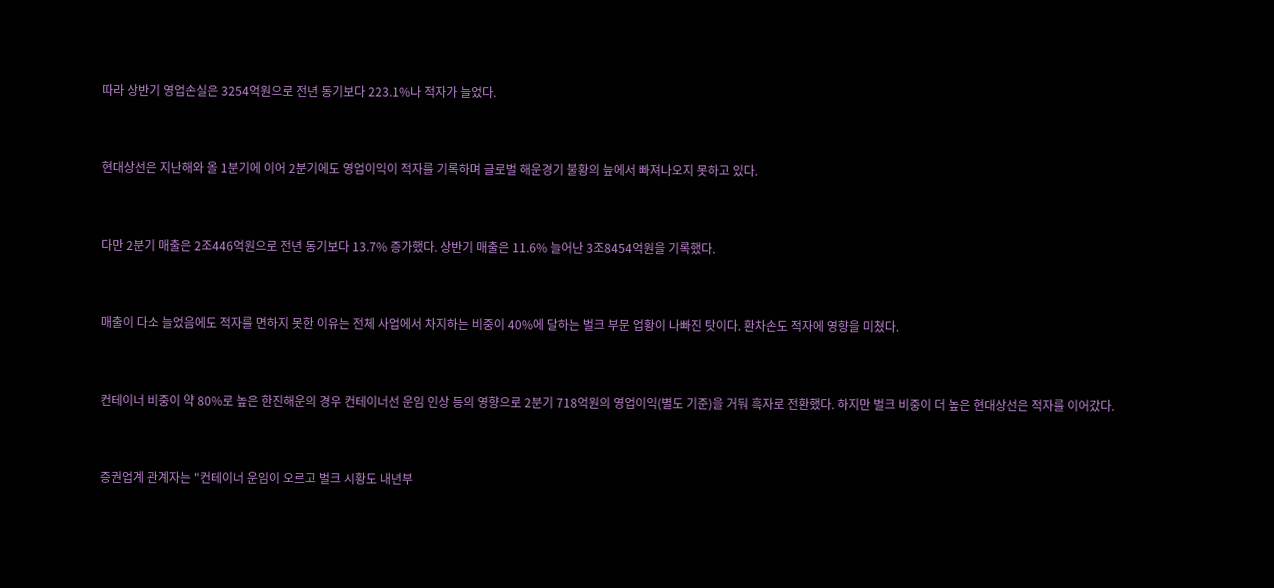따라 상반기 영업손실은 3254억원으로 전년 동기보다 223.1%나 적자가 늘었다.



현대상선은 지난해와 올 1분기에 이어 2분기에도 영업이익이 적자를 기록하며 글로벌 해운경기 불황의 늪에서 빠져나오지 못하고 있다.



다만 2분기 매출은 2조446억원으로 전년 동기보다 13.7% 증가했다. 상반기 매출은 11.6% 늘어난 3조8454억원을 기록했다.



매출이 다소 늘었음에도 적자를 면하지 못한 이유는 전체 사업에서 차지하는 비중이 40%에 달하는 벌크 부문 업황이 나빠진 탓이다. 환차손도 적자에 영향을 미쳤다.



컨테이너 비중이 약 80%로 높은 한진해운의 경우 컨테이너선 운임 인상 등의 영향으로 2분기 718억원의 영업이익(별도 기준)을 거둬 흑자로 전환했다. 하지만 벌크 비중이 더 높은 현대상선은 적자를 이어갔다.



증권업계 관계자는 "컨테이너 운임이 오르고 벌크 시황도 내년부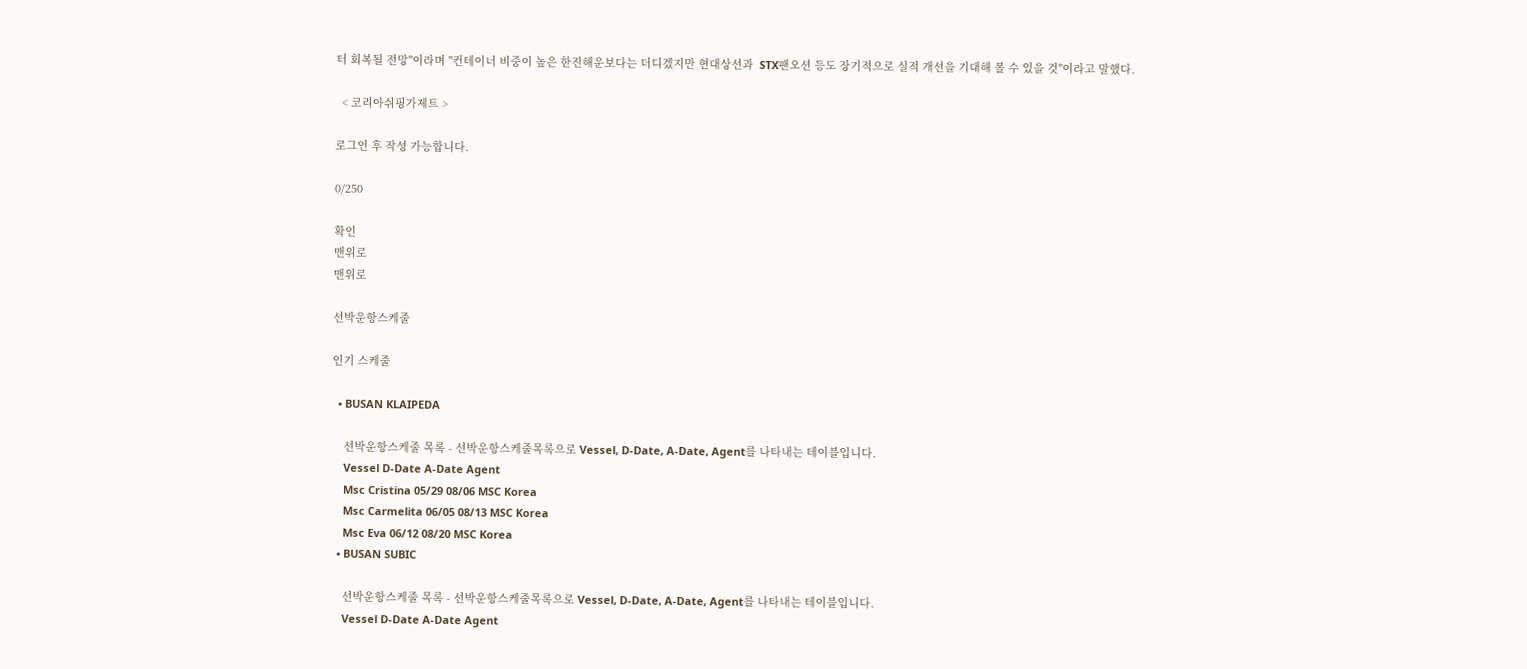터 회복될 전망"이라며 "컨테이너 비중이 높은 한진해운보다는 더디겠지만 현대상선과  STX팬오션 등도 장기적으로 실적 개선을 기대해 볼 수 있을 것"이라고 말했다.

  < 코리아쉬핑가제트 >

로그인 후 작성 가능합니다.

0/250

확인
맨위로
맨위로

선박운항스케줄

인기 스케줄

  • BUSAN KLAIPEDA

    선박운항스케줄 목록 - 선박운항스케줄목록으로 Vessel, D-Date, A-Date, Agent를 나타내는 테이블입니다.
    Vessel D-Date A-Date Agent
    Msc Cristina 05/29 08/06 MSC Korea
    Msc Carmelita 06/05 08/13 MSC Korea
    Msc Eva 06/12 08/20 MSC Korea
  • BUSAN SUBIC

    선박운항스케줄 목록 - 선박운항스케줄목록으로 Vessel, D-Date, A-Date, Agent를 나타내는 테이블입니다.
    Vessel D-Date A-Date Agent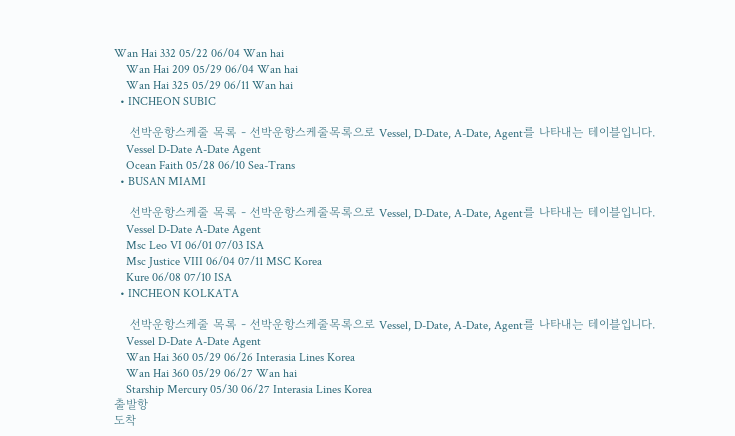Wan Hai 332 05/22 06/04 Wan hai
    Wan Hai 209 05/29 06/04 Wan hai
    Wan Hai 325 05/29 06/11 Wan hai
  • INCHEON SUBIC

    선박운항스케줄 목록 - 선박운항스케줄목록으로 Vessel, D-Date, A-Date, Agent를 나타내는 테이블입니다.
    Vessel D-Date A-Date Agent
    Ocean Faith 05/28 06/10 Sea-Trans
  • BUSAN MIAMI

    선박운항스케줄 목록 - 선박운항스케줄목록으로 Vessel, D-Date, A-Date, Agent를 나타내는 테이블입니다.
    Vessel D-Date A-Date Agent
    Msc Leo VI 06/01 07/03 ISA
    Msc Justice VIII 06/04 07/11 MSC Korea
    Kure 06/08 07/10 ISA
  • INCHEON KOLKATA

    선박운항스케줄 목록 - 선박운항스케줄목록으로 Vessel, D-Date, A-Date, Agent를 나타내는 테이블입니다.
    Vessel D-Date A-Date Agent
    Wan Hai 360 05/29 06/26 Interasia Lines Korea
    Wan Hai 360 05/29 06/27 Wan hai
    Starship Mercury 05/30 06/27 Interasia Lines Korea
출발항
도착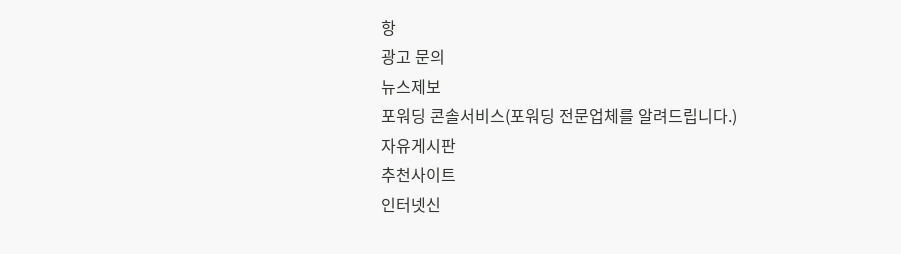항
광고 문의
뉴스제보
포워딩 콘솔서비스(포워딩 전문업체를 알려드립니다.)
자유게시판
추천사이트
인터넷신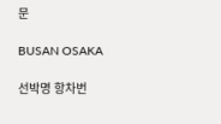문

BUSAN OSAKA

선박명 항차번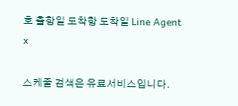호 출항일 도착항 도착일 Line Agent
x

스케줄 검색은 유료서비스입니다.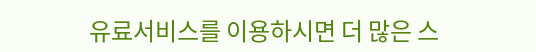유료서비스를 이용하시면 더 많은 스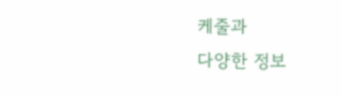케줄과
다양한 정보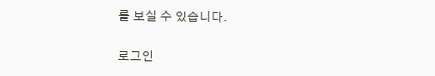를 보실 수 있습니다.

로그인